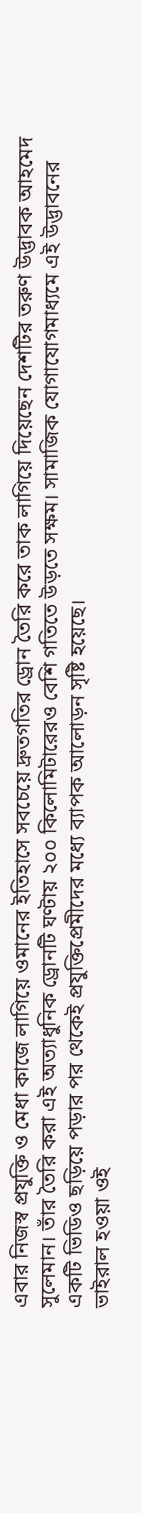এবার নিজস্ব প্রযুক্তি ও মেধা কাজে লাগিয়ে ওমানের ইতিহাসে সবচেয়ে দ্রুতগতির ড্রোন তৈরি করে তাক লাগিয়ে দিয়েছেন দেশটির তরুণ উদ্ভাবক আহমেদ সুলেমান। তাঁর তৈরি করা এই অত্যাধুনিক ড্রোনটি ঘণ্টায় ২০০ কিলোমিটারেরও বেশি গতিতে উড়তে সক্ষম। সামাজিক যোগাযোগমাধ্যমে এই উদ্ভাবনের একটি ভিডিও ছড়িয়ে পড়ার পর থেকেই প্রযুক্তিপ্রেমীদের মধ্যে ব্যাপক আলোড়ন সৃষ্টি হয়েছে।
ভাইরাল হওয়া ওই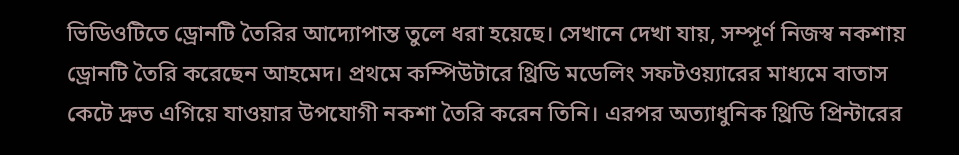ভিডিওটিতে ড্রোনটি তৈরির আদ্যোপান্ত তুলে ধরা হয়েছে। সেখানে দেখা যায়, সম্পূর্ণ নিজস্ব নকশায় ড্রোনটি তৈরি করেছেন আহমেদ। প্রথমে কম্পিউটারে থ্রিডি মডেলিং সফটওয়্যারের মাধ্যমে বাতাস কেটে দ্রুত এগিয়ে যাওয়ার উপযোগী নকশা তৈরি করেন তিনি। এরপর অত্যাধুনিক থ্রিডি প্রিন্টারের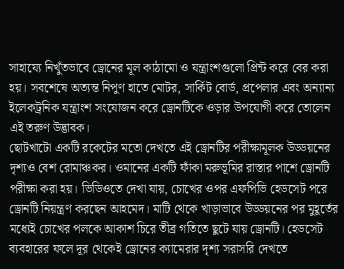সাহায্যে নিখুঁতভাবে ড্রোনের মূল কাঠামো ও যন্ত্রাংশগুলো প্রিন্ট করে বের করা হয়। সবশেষে অত্যন্ত নিপুণ হাতে মোটর, সার্কিট বোর্ড, প্রপেলার এবং অন্যান্য ইলেকট্রনিক যন্ত্রাংশ সংযোজন করে ড্রোনটিকে ওড়ার উপযোগী করে তোলেন এই তরুণ উদ্ভাবক।
ছোটখাটো একটি রকেটের মতো দেখতে এই ড্রোনটির পরীক্ষামূলক উড্ডয়নের দৃশ্যও বেশ রোমাঞ্চকর। ওমানের একটি ফাঁকা মরুভূমির রাস্তার পাশে ড্রোনটি পরীক্ষা করা হয়। ভিডিওতে দেখা যায়, চোখের ওপর এফপিভি হেডসেট পরে ড্রোনটি নিয়ন্ত্রণ করছেন আহমেদ। মাটি থেকে খাড়াভাবে উড্ডয়নের পর মুহূর্তের মধ্যেই চোখের পলকে আকাশ চিরে তীব্র গতিতে ছুটে যায় ড্রোনটি। হেডসেট ব্যবহারের ফলে দূর থেকেই ড্রোনের ক্যামেরার দৃশ্য সরাসরি দেখতে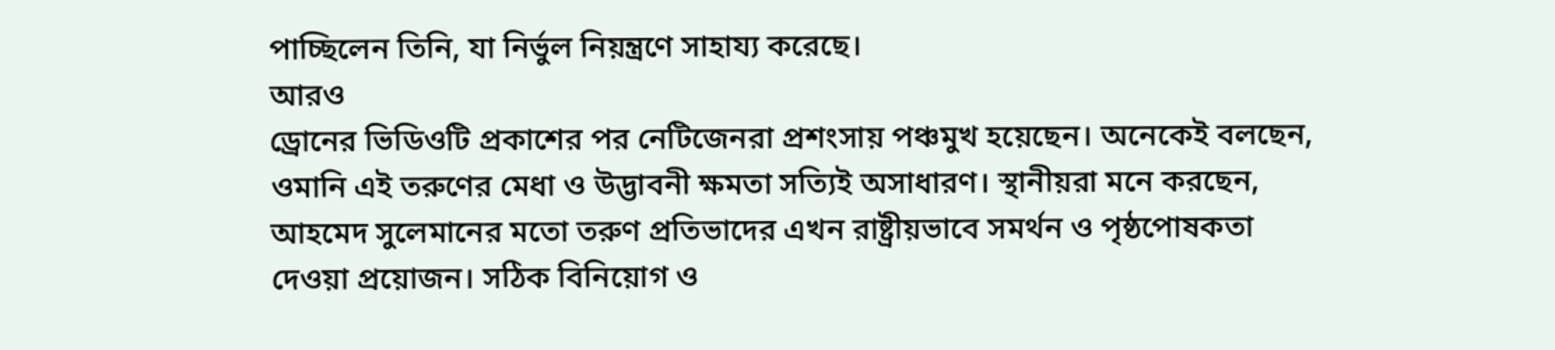পাচ্ছিলেন তিনি, যা নির্ভুল নিয়ন্ত্রণে সাহায্য করেছে।
আরও
ড্রোনের ভিডিওটি প্রকাশের পর নেটিজেনরা প্রশংসায় পঞ্চমুখ হয়েছেন। অনেকেই বলছেন, ওমানি এই তরুণের মেধা ও উদ্ভাবনী ক্ষমতা সত্যিই অসাধারণ। স্থানীয়রা মনে করছেন, আহমেদ সুলেমানের মতো তরুণ প্রতিভাদের এখন রাষ্ট্রীয়ভাবে সমর্থন ও পৃষ্ঠপোষকতা দেওয়া প্রয়োজন। সঠিক বিনিয়োগ ও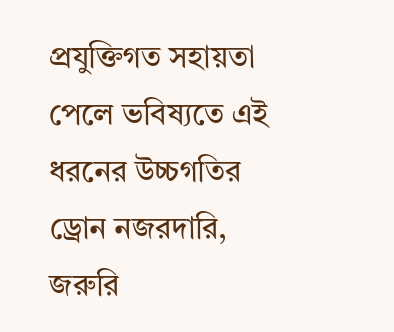প্রযুক্তিগত সহায়তা পেলে ভবিষ্যতে এই ধরনের উচ্চগতির ড্রোন নজরদারি, জরুরি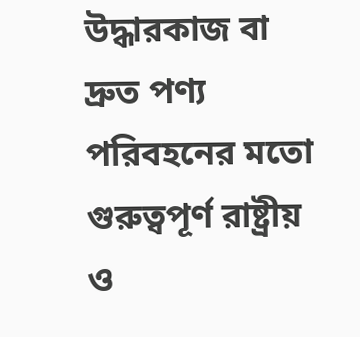উদ্ধারকাজ বা দ্রুত পণ্য পরিবহনের মতো গুরুত্বপূর্ণ রাষ্ট্রীয় ও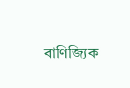বাণিজ্যিক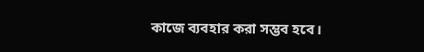কাজে ব্যবহার করা সম্ভব হবে।